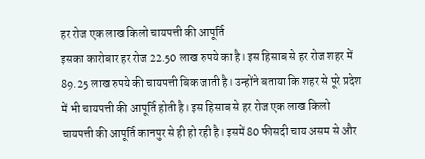हर रोज एक लाख किलो चायपत्ती की आपूर्ति
इसका कारोबार हर रोज 22.50 लाख रुपये का है। इस हिसाब से हर रोज शहर में 89.25 लाख रुपये की चायपत्ती बिक जाती है। उन्होंने बताया कि शहर से पूरे प्रदेश में भी चायपत्ती की आपूर्ति होती है। इस हिसाब से हर रोज एक लाख किलो चायपत्ती की आपूर्ति कानपुर से ही हो रही है। इसमें 80 फीसदी चाय असम से और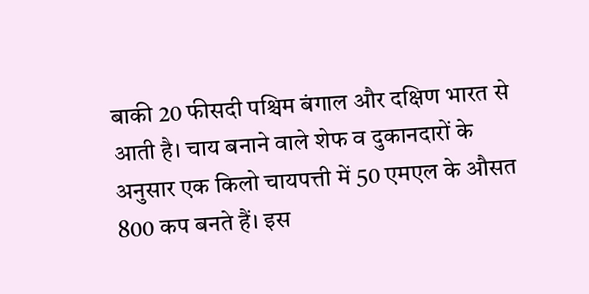बाकी 20 फीसदी पश्चिम बंगाल और दक्षिण भारत से आती है। चाय बनाने वाले शेफ व दुकानदारों के अनुसार एक किलो चायपत्ती में 50 एमएल के औसत 800 कप बनते हैं। इस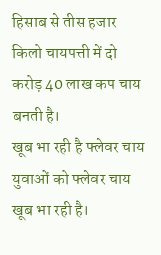हिसाब से तीस हजार किलो चायपत्ती में दो करोड़ 40 लाख कप चाय बनती है।
खूब भा रही है फ्लेवर चाय
युवाओं को फ्लेवर चाय खूब भा रही है।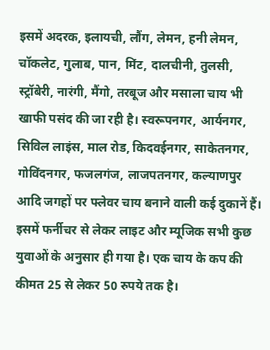इसमें अदरक, इलायची, लौंग, लेमन, हनी लेमन, चॉकलेट, गुलाब, पान, मिंट, दालचीनी, तुलसी, स्ट्रॉबेरी, नारंगी, मैंगो, तरबूज और मसाला चाय भी खाफी पसंद की जा रही है। स्वरूपनगर, आर्यनगर, सिविल लाइंस, माल रोड, किदवईनगर, साकेतनगर, गोविंदनगर, फजलगंज, लाजपतनगर, कल्याणपुर आदि जगहों पर फ्लेवर चाय बनाने वाली कई दुकानें हैं। इसमें फर्नीचर से लेकर लाइट और म्यूजिक सभी कुछ युवाओं के अनुसार ही गया है। एक चाय के कप की कीमत 25 से लेकर 50 रुपये तक है।